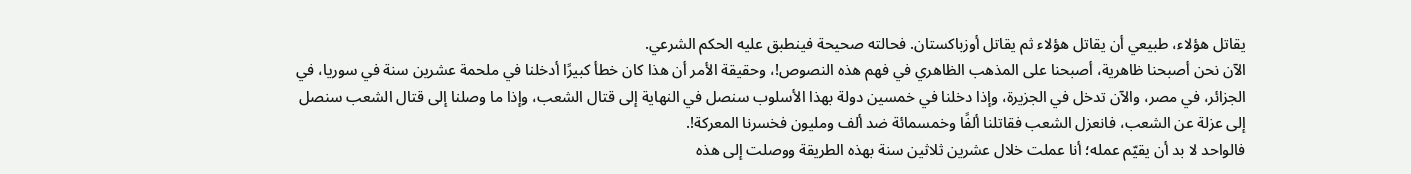يقاتل هؤلاء، طبيعي أن يقاتل هؤلاء ثم يقاتل أوزباكستان. فحالته صحيحة فينطبق عليه الحكم الشرعي.
الآن نحن أصبحنا ظاهرية، أصبحنا على المذهب الظاهري في فهم هذه النصوص!، وحقيقة الأمر أن هذا كان خطأ كبيرًا أدخلنا في ملحمة عشرين سنة في سوريا، في الجزائر، في مصر، والآن تدخل في الجزيرة، وإذا دخلنا في خمسين دولة بهذا الأسلوب سنصل في النهاية إلى قتال الشعب، وإذا ما وصلنا إلى قتال الشعب سنصل إلى عزلة عن الشعب، فانعزل الشعب فقاتلنا ألفًا وخمسمائة ضد ألف ومليون فخسرنا المعركة!.
فالواحد لا بد أن يقيّم عمله؛ أنا عملت خلال عشرين ثلاثين سنة بهذه الطريقة ووصلت إلى هذه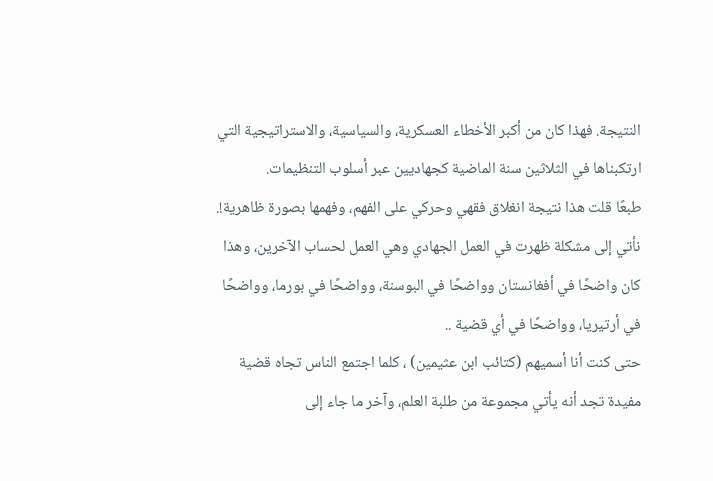النتيجة. فهذا كان من أكبر الأخطاء العسكرية، والسياسية، والاستراتيجية التي ارتكبناها في الثلاثين سنة الماضية كجهاديين عبر أسلوب التنظيمات.
طبعًا قلت هذا نتيجة انغلاق فقهي وحركي على الفهم، وفهمها بصورة ظاهرية!.
نأتي إلى مشكلة ظهرت في العمل الجهادي وهي العمل لحساب الآخرين، وهذا كان واضحًا في أفغانستان وواضحًا في البوسنة، وواضحًا في بورما، وواضحًا في أرتيريا، وواضحًا في أي قضية ..
حتى كنت أنا أسميهم (كتائب ابن عثيمين) ، كلما اجتمع الناس تجاه قضية مفيدة تجد أنه يأتي مجموعة من طلبة العلم، وآخر ما جاء إلى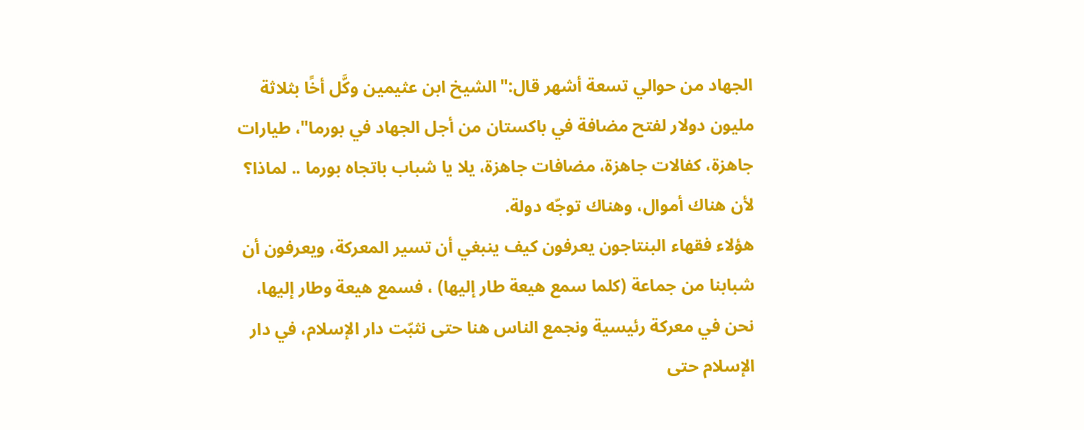الجهاد من حوالي تسعة أشهر قال:"الشيخ ابن عثيمين وكَّل أخًا بثلاثة مليون دولار لفتح مضافة في باكستان من أجل الجهاد في بورما"، طيارات جاهزة، كفالات جاهزة، مضافات جاهزة، يلا يا شباب باتجاه بورما .. لماذا؟ لأن هناك أموال، وهناك توجّه دولة.
هؤلاء فقهاء البنتاجون يعرفون كيف ينبغي أن تسير المعركة، ويعرفون أن شبابنا من جماعة (كلما سمع هيعة طار إليها) ، فسمع هيعة وطار إليها، نحن في معركة رئيسية ونجمع الناس هنا حتى نثبّت دار الإسلام، في دار الإسلام حتى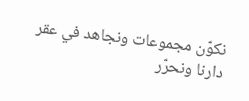نكوّن مجموعات ونجاهد في عقر دارنا ونحرّر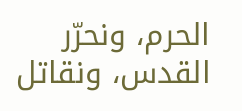الحرم، ونحرّر القدس، ونقاتل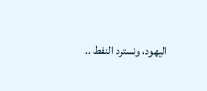اليهود، ونسترد النفط ..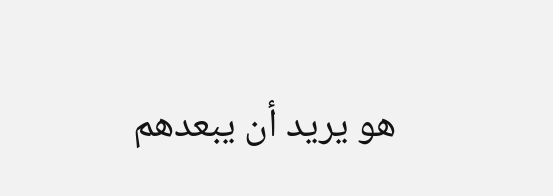هو يريد أن يبعدهم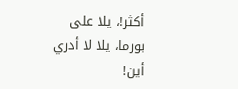أكثر!، يلا على بورما، يلا لا أدري أين!